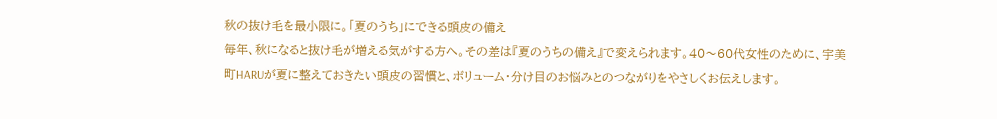秋の抜け毛を最小限に。「夏のうち」にできる頭皮の備え
毎年、秋になると抜け毛が増える気がする方へ。その差は『夏のうちの備え』で変えられます。40〜60代女性のために、宇美町HARUが夏に整えておきたい頭皮の習慣と、ボリューム・分け目のお悩みとのつながりをやさしくお伝えします。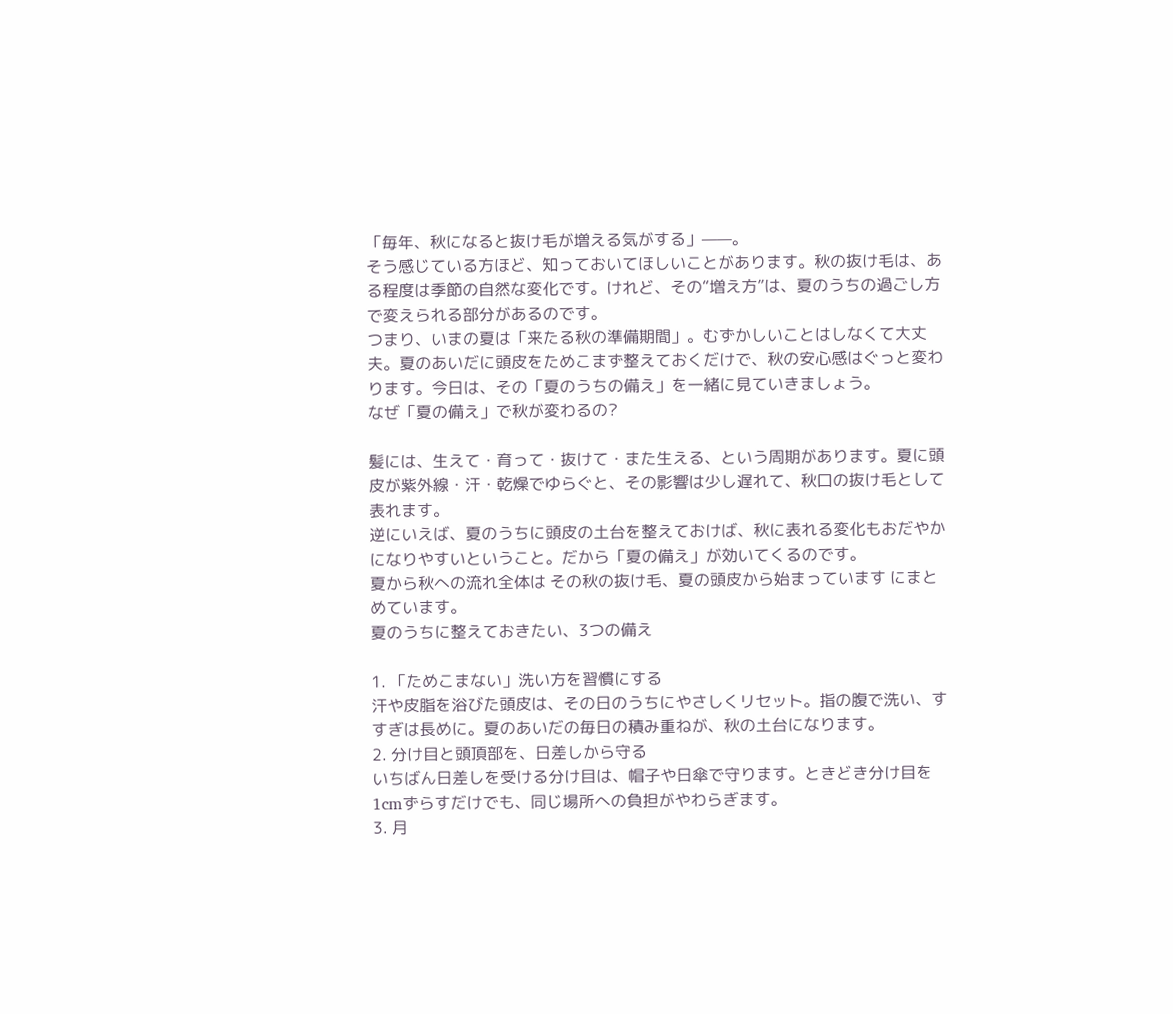「毎年、秋になると抜け毛が増える気がする」——。
そう感じている方ほど、知っておいてほしいことがあります。秋の抜け毛は、ある程度は季節の自然な変化です。けれど、その“増え方”は、夏のうちの過ごし方で変えられる部分があるのです。
つまり、いまの夏は「来たる秋の準備期間」。むずかしいことはしなくて大丈夫。夏のあいだに頭皮をためこまず整えておくだけで、秋の安心感はぐっと変わります。今日は、その「夏のうちの備え」を一緒に見ていきましょう。
なぜ「夏の備え」で秋が変わるの?

髪には、生えて・育って・抜けて・また生える、という周期があります。夏に頭皮が紫外線・汗・乾燥でゆらぐと、その影響は少し遅れて、秋口の抜け毛として表れます。
逆にいえば、夏のうちに頭皮の土台を整えておけば、秋に表れる変化もおだやかになりやすいということ。だから「夏の備え」が効いてくるのです。
夏から秋への流れ全体は その秋の抜け毛、夏の頭皮から始まっています にまとめています。
夏のうちに整えておきたい、3つの備え

1. 「ためこまない」洗い方を習慣にする
汗や皮脂を浴びた頭皮は、その日のうちにやさしくリセット。指の腹で洗い、すすぎは長めに。夏のあいだの毎日の積み重ねが、秋の土台になります。
2. 分け目と頭頂部を、日差しから守る
いちばん日差しを受ける分け目は、帽子や日傘で守ります。ときどき分け目を1cmずらすだけでも、同じ場所への負担がやわらぎます。
3. 月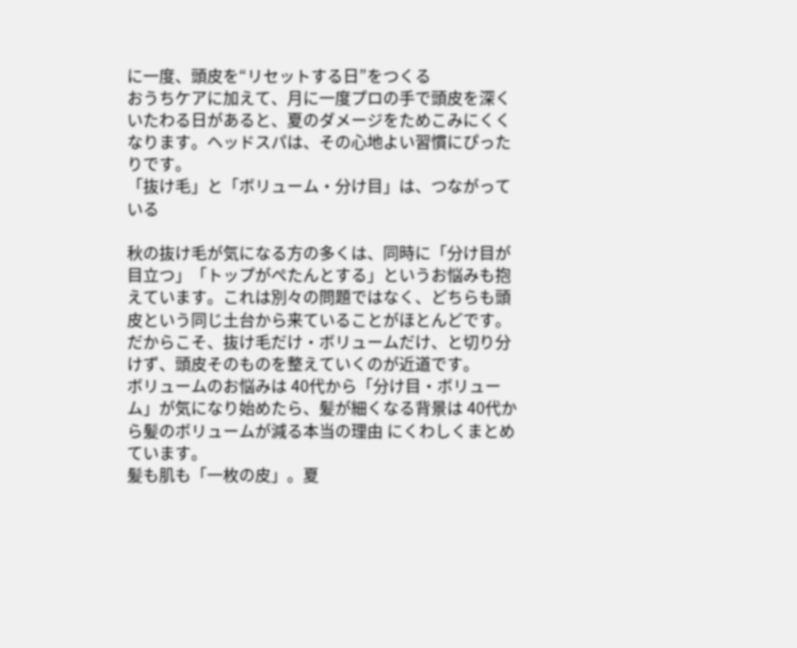に一度、頭皮を“リセットする日”をつくる
おうちケアに加えて、月に一度プロの手で頭皮を深くいたわる日があると、夏のダメージをためこみにくくなります。ヘッドスパは、その心地よい習慣にぴったりです。
「抜け毛」と「ボリューム・分け目」は、つながっている

秋の抜け毛が気になる方の多くは、同時に「分け目が目立つ」「トップがぺたんとする」というお悩みも抱えています。これは別々の問題ではなく、どちらも頭皮という同じ土台から来ていることがほとんどです。
だからこそ、抜け毛だけ・ボリュームだけ、と切り分けず、頭皮そのものを整えていくのが近道です。
ボリュームのお悩みは 40代から「分け目・ボリューム」が気になり始めたら、髪が細くなる背景は 40代から髪のボリュームが減る本当の理由 にくわしくまとめています。
髪も肌も「一枚の皮」。夏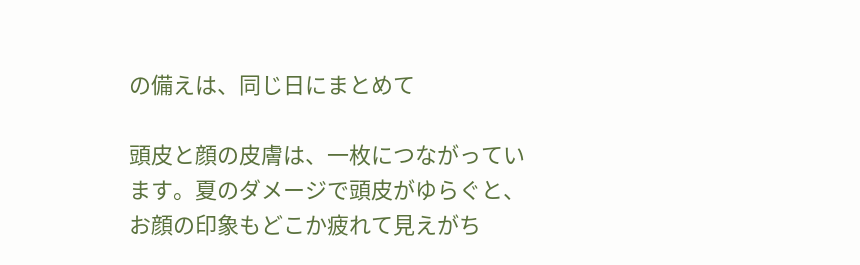の備えは、同じ日にまとめて

頭皮と顔の皮膚は、一枚につながっています。夏のダメージで頭皮がゆらぐと、お顔の印象もどこか疲れて見えがち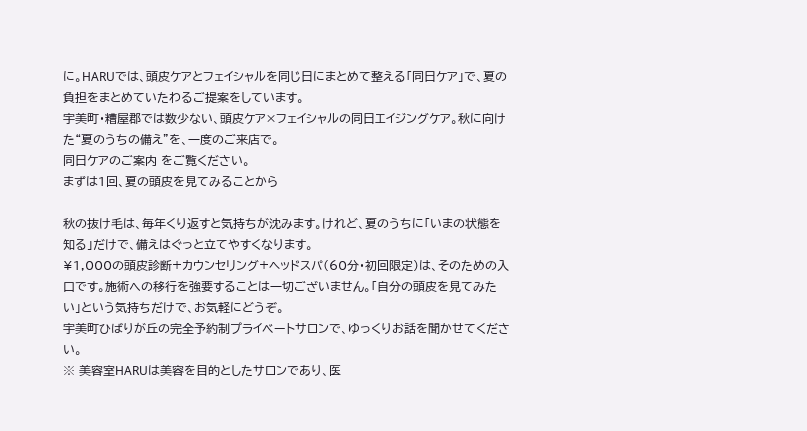に。HARUでは、頭皮ケアとフェイシャルを同じ日にまとめて整える「同日ケア」で、夏の負担をまとめていたわるご提案をしています。
宇美町・糟屋郡では数少ない、頭皮ケア×フェイシャルの同日エイジングケア。秋に向けた“夏のうちの備え”を、一度のご来店で。
同日ケアのご案内 をご覧ください。
まずは1回、夏の頭皮を見てみることから

秋の抜け毛は、毎年くり返すと気持ちが沈みます。けれど、夏のうちに「いまの状態を知る」だけで、備えはぐっと立てやすくなります。
¥1,000の頭皮診断+カウンセリング+ヘッドスパ(60分・初回限定)は、そのための入口です。施術への移行を強要することは一切ございません。「自分の頭皮を見てみたい」という気持ちだけで、お気軽にどうぞ。
宇美町ひばりが丘の完全予約制プライベートサロンで、ゆっくりお話を聞かせてください。
※ 美容室HARUは美容を目的としたサロンであり、医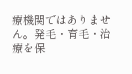療機関ではありません。発毛・育毛・治療を保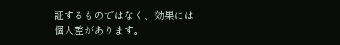証するものではなく、効果には個人差があります。